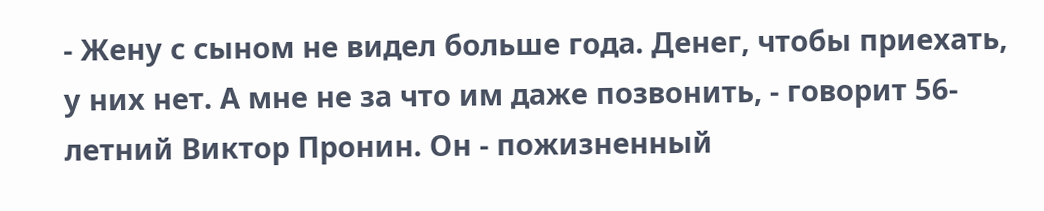- Жену с сыном не видел больше года. Денег, чтобы приехать, у них нет. А мне не за что им даже позвонить, - говорит 56-летний Виктор Пронин. Он - пожизненный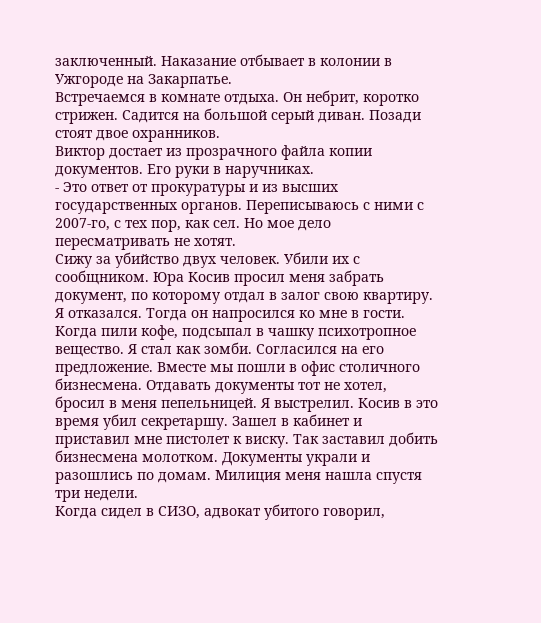заключенный. Наказание отбывает в колонии в Ужгороде на Закарпатье.
Встречаемся в комнате отдыха. Он небрит, коротко стрижен. Садится на большой серый диван. Позади стоят двое охранников.
Виктор достает из прозрачного файла копии документов. Его руки в наручниках.
- Это ответ от прокуратуры и из высших государственных органов. Переписываюсь с ними с 2007-го, с тех пор, как сел. Но мое дело пересматривать не хотят.
Сижу за убийство двух человек. Убили их с сообщником. Юра Косив просил меня забрать документ, по которому отдал в залог свою квартиру. Я отказался. Тогда он напросился ко мне в гости. Когда пили кофе, подсыпал в чашку психотропное вещество. Я стал как зомби. Согласился на его предложение. Вместе мы пошли в офис столичного бизнесмена. Отдавать документы тот не хотел, бросил в меня пепельницей. Я выстрелил. Косив в это время убил секретаршу. Зашел в кабинет и приставил мне пистолет к виску. Так заставил добить бизнесмена молотком. Документы украли и разошлись по домам. Милиция меня нашла спустя три недели.
Когда сидел в СИЗО, адвокат убитого говорил,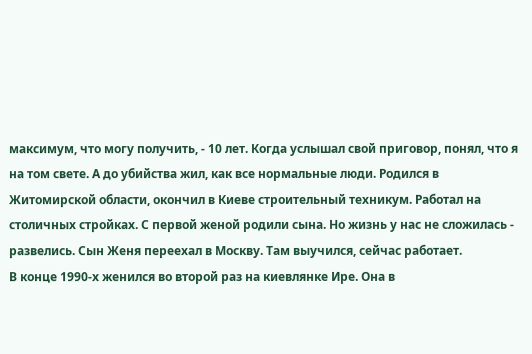максимум, что могу получить, - 10 лет. Когда услышал свой приговор, понял, что я на том свете. А до убийства жил, как все нормальные люди. Родился в Житомирской области, окончил в Киеве строительный техникум. Работал на столичных стройках. С первой женой родили сына. Но жизнь у нас не сложилась - развелись. Сын Женя переехал в Москву. Там выучился, сейчас работает.
В конце 1990-х женился во второй раз на киевлянке Ире. Она в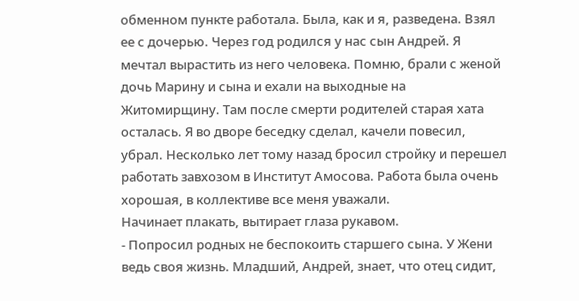обменном пункте работала. Была, как и я, разведена. Взял ее с дочерью. Через год родился у нас сын Андрей. Я мечтал вырастить из него человека. Помню, брали с женой дочь Марину и сына и ехали на выходные на Житомирщину. Там после смерти родителей старая хата осталась. Я во дворе беседку сделал, качели повесил, убрал. Несколько лет тому назад бросил стройку и перешел работать завхозом в Институт Амосова. Работа была очень хорошая, в коллективе все меня уважали.
Начинает плакать, вытирает глаза рукавом.
- Попросил родных не беспокоить старшего сына. У Жени ведь своя жизнь. Младший, Андрей, знает, что отец сидит,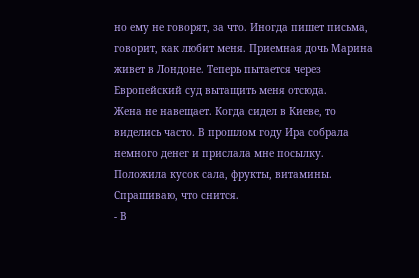но ему не говорят, за что. Иногда пишет письма, говорит, как любит меня. Приемная дочь Марина живет в Лондоне. Теперь пытается через Европейский суд вытащить меня отсюда.
Жена не навещает. Когда сидел в Киеве, то виделись часто. В прошлом году Ира собрала немного денег и прислала мне посылку. Положила кусок сала, фрукты, витамины.
Спрашиваю, что снится.
- В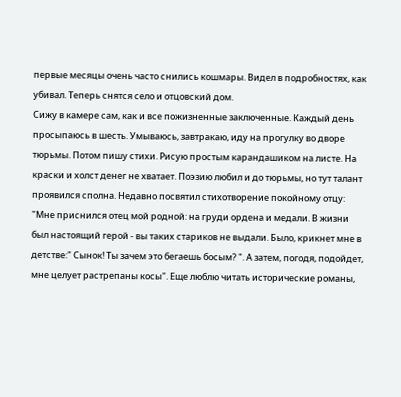первые месяцы очень часто снились кошмары. Видел в подробностях, как убивал. Теперь снятся село и отцовский дом.
Сижу в камере сам, как и все пожизненные заключенные. Каждый день просыпаюсь в шесть. Умываюсь, завтракаю, иду на прогулку во дворе тюрьмы. Потом пишу стихи. Рисую простым карандашиком на листе. На краски и холст денег не хватает. Поэзию любил и до тюрьмы, но тут талант проявился сполна. Недавно посвятил стихотворение покойному отцу: "Мне приснился отец мой родной: на груди ордена и медали. В жизни был настоящий герой - вы таких стариков не выдали. Было, крикнет мне в детстве:" Сынок! Ты зачем это бегаешь босым? ". А затем, погодя, подойдет, мне целует растрепаны косы". Еще люблю читать исторические романы,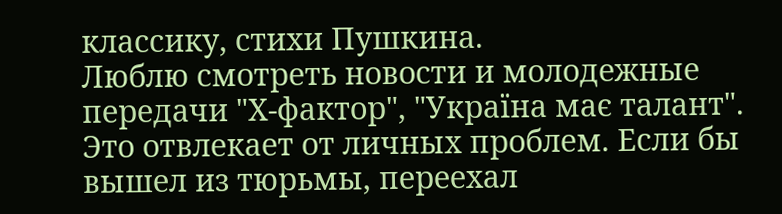классику, стихи Пушкина.
Люблю смотреть новости и молодежные передачи "Х-фактор", "Україна має талант". Это отвлекает от личных проблем. Если бы вышел из тюрьмы, переехал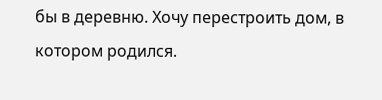бы в деревню. Хочу перестроить дом, в котором родился.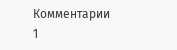Комментарии
1